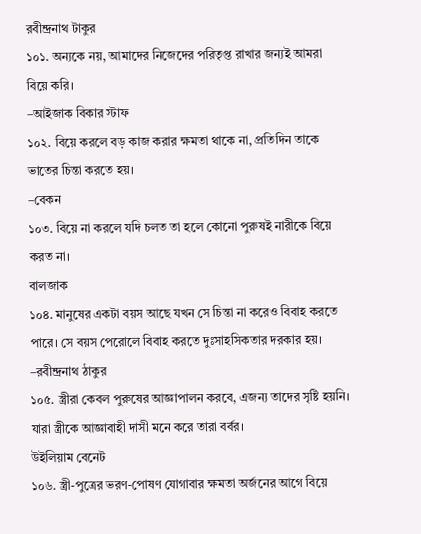রবীন্দ্রনাথ টাকুর
১০১. অন্যকে নয়, আমাদের নিজেদের পরিতৃপ্ত রাখার জন্যই আমরা বিয়ে করি।
–আইজাক বিকার স্টাফ
১০২. বিয়ে করলে বড় কাজ করার ক্ষমতা থাকে না, প্রতিদিন তাকে ভাতের চিন্তা করতে হয়।
–বেকন
১০৩. বিয়ে না করলে যদি চলত তা হলে কোনো পুরুষই নারীকে বিয়ে করত না।
বালজাক
১০৪. মানুষের একটা বয়স আছে যখন সে চিন্তা না করেও বিবাহ করতে পারে। সে বয়স পেরোলে বিবাহ করতে দুঃসাহসিকতার দরকার হয়।
–রবীন্দ্রনাথ ঠাকুর
১০৫. স্ত্রীরা কেবল পুরুষের আজ্ঞাপালন করবে, এজন্য তাদের সৃষ্টি হয়নি। যারা স্ত্রীকে আজ্ঞাবাহী দাসী মনে করে তারা বর্বর।
উইলিয়াম বেনেট
১০৬. স্ত্রী-পুত্রের ভরণ-পোষণ যোগাবার ক্ষমতা অর্জনের আগে বিয়ে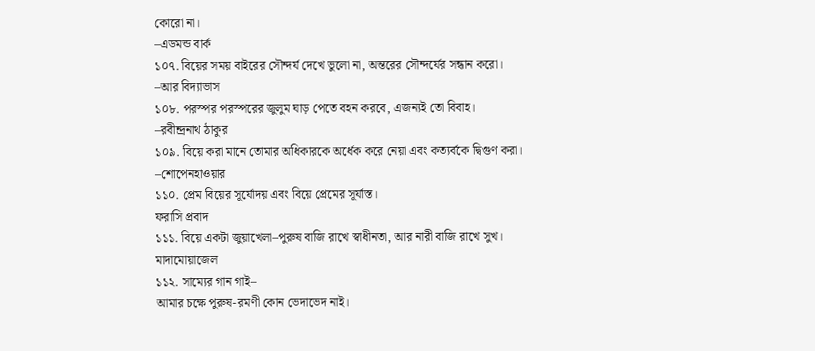কোরো না।
–এডমন্ড বার্ক
১০৭. বিয়ের সময় বাইরের সৌন্দর্য দেখে ভুলো না, অন্তরের সৌন্দর্যের সন্ধান করো।
–আর বিদ্যাভাস
১০৮. পরস্পর পরস্পরের জুলুম ঘাড় পেতে বহন করবে, এজন্যই তো বিবাহ।
–রবীন্দ্রনাথ ঠাকুর
১০৯. বিয়ে করা মানে তোমার অধিকারকে অর্ধেক করে নেয়া এবং কত্যর্বকে দ্বিগুণ করা।
–শোপেনহাওয়ার
১১০. প্রেম বিয়ের সূর্যোদয় এবং বিয়ে প্রেমের সূর্যাস্ত।
ফরাসি প্রবাদ
১১১. বিয়ে একটা জুয়াখেলা–পুরুষ বাজি রাখে স্বাধীনতা, আর নারী বাজি রাখে সুখ।
মাদামোয়াজেল
১১২. সাম্যের গান গাই–
আমার চক্ষে পুরুষ-রমণী কোন ভেদাভেদ নাই।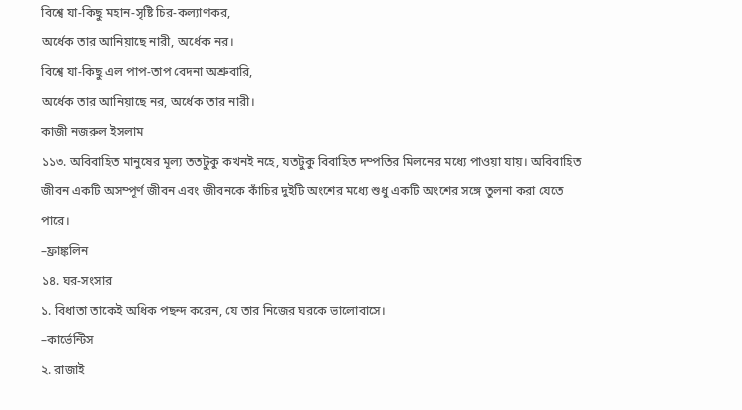বিশ্বে যা-কিছু মহান-সৃষ্টি চির-কল্যাণকর,
অর্ধেক তার আনিয়াছে নারী, অর্ধেক নর।
বিশ্বে যা-কিছু এল পাপ-তাপ বেদনা অশ্রুবারি,
অর্ধেক তার আনিয়াছে নর, অর্ধেক তার নারী।
কাজী নজরুল ইসলাম
১১৩. অবিবাহিত মানুষের মূল্য ততটুকু কখনই নহে, যতটুকু বিবাহিত দম্পতির মিলনের মধ্যে পাওয়া যায়। অবিবাহিত জীবন একটি অসম্পূর্ণ জীবন এবং জীবনকে কাঁচির দুইটি অংশের মধ্যে শুধু একটি অংশের সঙ্গে তুলনা করা যেতে পারে।
–ফ্রাঙ্কলিন
১৪. ঘর-সংসার
১. বিধাতা তাকেই অধিক পছন্দ করেন, যে তার নিজের ঘরকে ভালোবাসে।
–কার্ভেন্টিস
২. রাজাই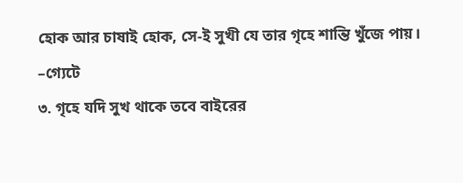হোক আর চাষাই হোক, সে-ই সুখী যে তার গৃহে শান্তি খুঁজে পায়।
–গ্যেটে
৩. গৃহে যদি সুখ থাকে তবে বাইরের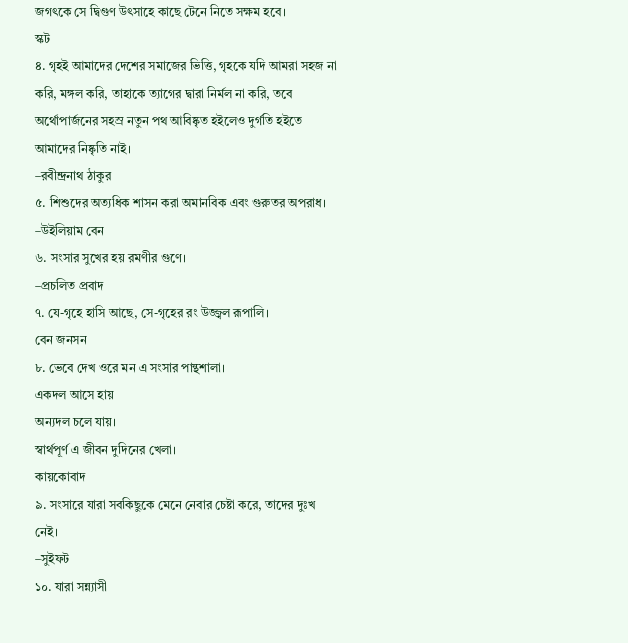জগৎকে সে দ্বিগুণ উৎসাহে কাছে টেনে নিতে সক্ষম হবে।
স্কট
৪. গৃহই আমাদের দেশের সমাজের ভিত্তি, গৃহকে যদি আমরা সহজ না করি, মঙ্গল করি, তাহাকে ত্যাগের দ্বারা নির্মল না করি, তবে অর্থোপার্জনের সহস্র নতুন পথ আবিষ্কৃত হইলেও দুর্গতি হইতে আমাদের নিষ্কৃতি নাই।
–রবীন্দ্রনাথ ঠাকুর
৫. শিশুদের অত্যধিক শাসন করা অমানবিক এবং গুরুতর অপরাধ।
–উইলিয়াম বেন
৬. সংসার সুখের হয় রমণীর গুণে।
–প্রচলিত প্রবাদ
৭. যে-গৃহে হাসি আছে, সে-গৃহের রং উজ্জ্বল রূপালি।
বেন জনসন
৮. ভেবে দেখ ওরে মন এ সংসার পান্থশালা।
একদল আসে হায়
অন্যদল চলে যায়।
স্বার্থপূর্ণ এ জীবন দুদিনের খেলা।
কায়কোবাদ
৯. সংসারে যারা সবকিছুকে মেনে নেবার চেষ্টা করে, তাদের দুঃখ নেই।
–সুইফট
১০. যারা সন্ন্যাসী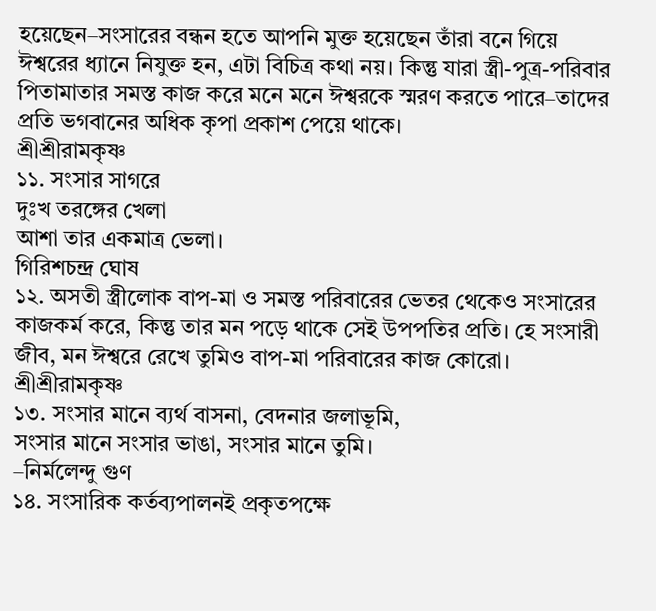হয়েছেন–সংসারের বন্ধন হতে আপনি মুক্ত হয়েছেন তাঁরা বনে গিয়ে ঈশ্বরের ধ্যানে নিযুক্ত হন, এটা বিচিত্র কথা নয়। কিন্তু যারা স্ত্রী-পুত্র-পরিবার পিতামাতার সমস্ত কাজ করে মনে মনে ঈশ্বরকে স্মরণ করতে পারে–তাদের প্রতি ভগবানের অধিক কৃপা প্রকাশ পেয়ে থাকে।
শ্রীশ্রীরামকৃষ্ণ
১১. সংসার সাগরে
দুঃখ তরঙ্গের খেলা
আশা তার একমাত্র ভেলা।
গিরিশচন্দ্র ঘোষ
১২. অসতী স্ত্রীলোক বাপ-মা ও সমস্ত পরিবারের ভেতর থেকেও সংসারের কাজকর্ম করে, কিন্তু তার মন পড়ে থাকে সেই উপপতির প্রতি। হে সংসারী জীব, মন ঈশ্বরে রেখে তুমিও বাপ-মা পরিবারের কাজ কোরো।
শ্রীশ্রীরামকৃষ্ণ
১৩. সংসার মানে ব্যর্থ বাসনা, বেদনার জলাভূমি,
সংসার মানে সংসার ভাঙা, সংসার মানে তুমি।
–নির্মলেন্দু গুণ
১৪. সংসারিক কর্তব্যপালনই প্রকৃতপক্ষে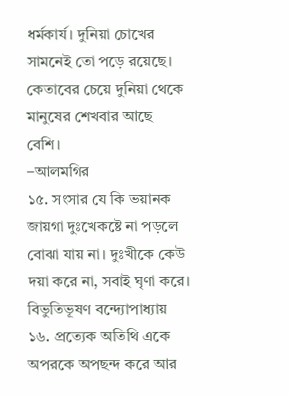ধর্মকার্য। দুনিয়া চোখের সামনেই তো পড়ে রয়েছে। কেতাবের চেয়ে দুনিয়া থেকে মানুষের শেখবার আছে বেশি।
–আলমগির
১৫. সংসার যে কি ভয়ানক জায়গা দুঃখেকষ্টে না পড়লে বোঝা যায় না। দুঃখীকে কেউ দয়া করে না, সবাই ঘৃণা করে।
বিভুতিভূষণ বন্দ্যোপাধ্যায়
১৬. প্রত্যেক অতিথি একে অপরকে অপছন্দ করে আর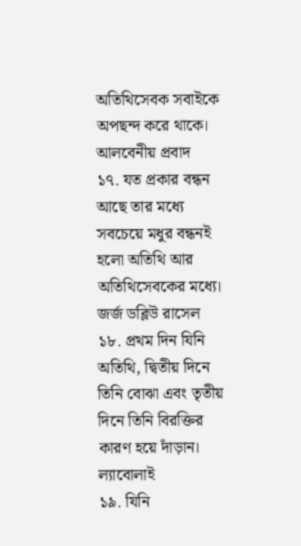অতিথিসেবক সবাইকে অপছন্দ করে থাকে।
আলবেনীয় প্রবাদ
১৭. যত প্রকার বন্ধন আছে তার মধ্যে সবচেয়ে মধুর বন্ধনই হলো অতিথি আর অতিথিসেবকের মধ্যে।
জর্জ ডব্লিউ রাসেল
১৮. প্রথম দিন যিনি অতিথি, দ্বিতীয় দিনে তিনি বোঝা এবং তৃতীয় দিনে তিনি বিরক্তির কারণ হয়ে দাঁড়ান।
ল্যাবোলাই
১৯. যিনি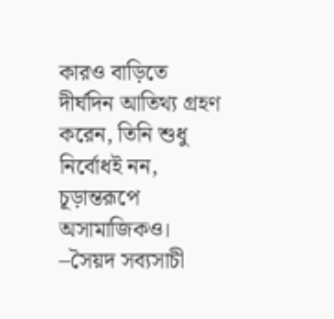কারও বাড়িতে দীর্ঘদিন আতিথ্য গ্রহণ করেন, তিনি শুধু নির্বোধই নন, চূড়ান্তরূপে অসামাজিকও।
–সৈয়দ সব্যসাচী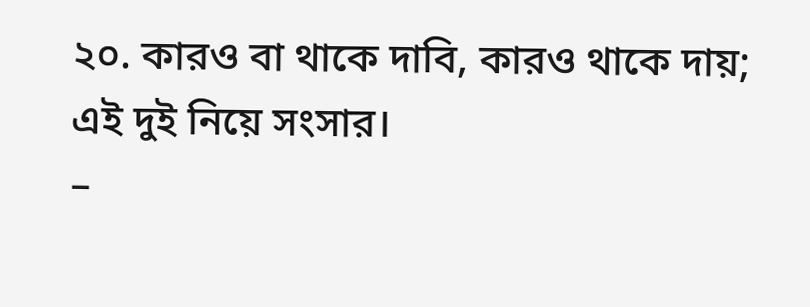২০. কারও বা থাকে দাবি, কারও থাকে দায়; এই দুই নিয়ে সংসার।
–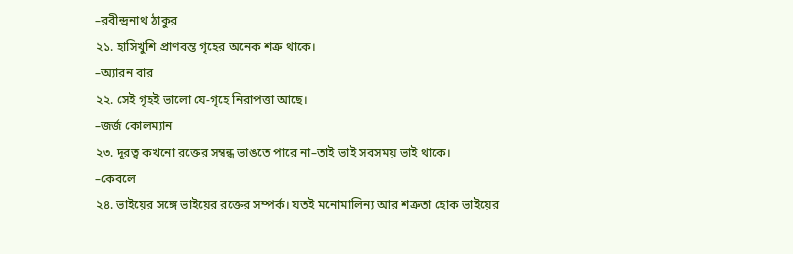–রবীন্দ্রনাথ ঠাকুর
২১. হাসিখুশি প্রাণবন্ত গৃহের অনেক শত্রু থাকে।
–অ্যারন বার
২২. সেই গৃহই ভালো যে-গৃহে নিরাপত্তা আছে।
–জর্জ কোলম্যান
২৩. দূরত্ব কখনো রক্তের সম্বন্ধ ভাঙতে পারে না–তাই ভাই সবসময় ভাই থাকে।
–কেবলে
২৪. ভাইয়ের সঙ্গে ভাইয়ের রক্তের সম্পর্ক। যতই মনোমালিন্য আর শত্রুতা হোক ভাইয়ের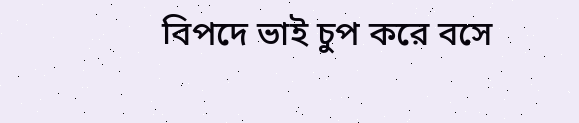বিপদে ভাই চুপ করে বসে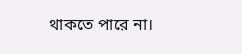থাকতে পারে না।